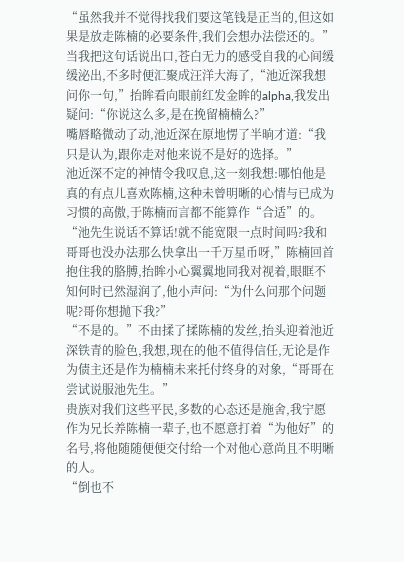“虽然我并不觉得找我们要这笔钱是正当的,但这如果是放走陈楠的必要条件,我们会想办法偿还的。”当我把这句话说出口,苍白无力的感受自我的心间缓缓泌出,不多时便汇聚成汪洋大海了,“池近深我想问你一句,”抬眸看向眼前红发金眸的alpha,我发出疑问:“你说这么多,是在挽留楠楠么?”
嘴唇略微动了动,池近深在原地愣了半晌才道:“我只是认为,跟你走对他来说不是好的选择。”
池近深不定的神情令我叹息,这一刻我想:哪怕他是真的有点儿喜欢陈楠,这种未曾明晰的心情与已成为习惯的高傲,于陈楠而言都不能算作“合适”的。
“池先生说话不算话!就不能宽限一点时间吗?我和哥哥也没办法那么快拿出一千万星币呀,”陈楠回首抱住我的胳膊,抬眸小心翼翼地同我对视着,眼眶不知何时已然湿润了,他小声问:“为什么问那个问题呢?哥你想抛下我?”
“不是的。”不由揉了揉陈楠的发丝,抬头迎着池近深铁青的脸色,我想,现在的他不值得信任,无论是作为债主还是作为楠楠未来托付终身的对象,“哥哥在尝试说服池先生。”
贵族对我们这些平民,多数的心态还是施舍,我宁愿作为兄长养陈楠一辈子,也不愿意打着“为他好”的名号,将他随随便便交付给一个对他心意尚且不明晰的人。
“倒也不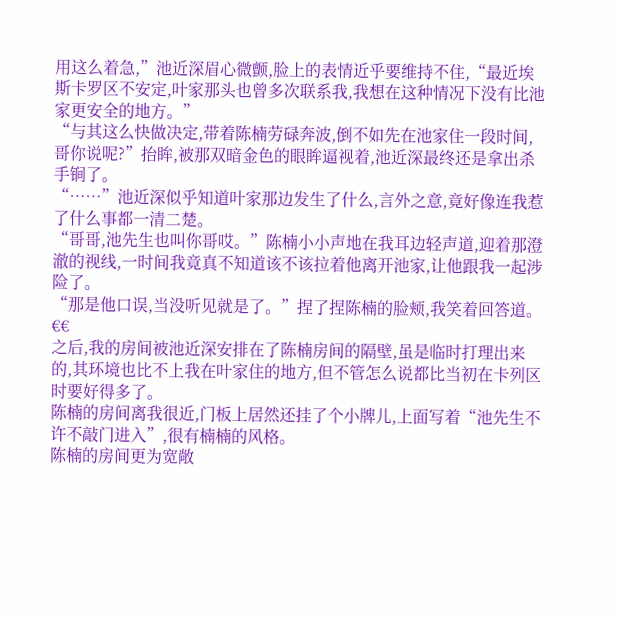用这么着急,”池近深眉心微颤,脸上的表情近乎要维持不住,“最近埃斯卡罗区不安定,叶家那头也曾多次联系我,我想在这种情况下没有比池家更安全的地方。”
“与其这么快做决定,带着陈楠劳碌奔波,倒不如先在池家住一段时间,哥你说呢?”抬眸,被那双暗金色的眼眸逼视着,池近深最终还是拿出杀手锏了。
“……”池近深似乎知道叶家那边发生了什么,言外之意,竟好像连我惹了什么事都一清二楚。
“哥哥,池先生也叫你哥哎。”陈楠小小声地在我耳边轻声道,迎着那澄澈的视线,一时间我竟真不知道该不该拉着他离开池家,让他跟我一起涉险了。
“那是他口误,当没听见就是了。”捏了捏陈楠的脸颊,我笑着回答道。€€
之后,我的房间被池近深安排在了陈楠房间的隔壁,虽是临时打理出来的,其环境也比不上我在叶家住的地方,但不管怎么说都比当初在卡列区时要好得多了。
陈楠的房间离我很近,门板上居然还挂了个小牌儿,上面写着“池先生不许不敲门进入”,很有楠楠的风格。
陈楠的房间更为宽敞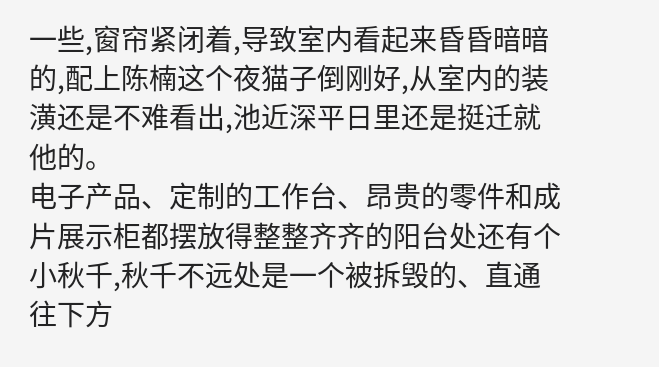一些,窗帘紧闭着,导致室内看起来昏昏暗暗的,配上陈楠这个夜猫子倒刚好,从室内的装潢还是不难看出,池近深平日里还是挺迁就他的。
电子产品、定制的工作台、昂贵的零件和成片展示柜都摆放得整整齐齐的阳台处还有个小秋千,秋千不远处是一个被拆毁的、直通往下方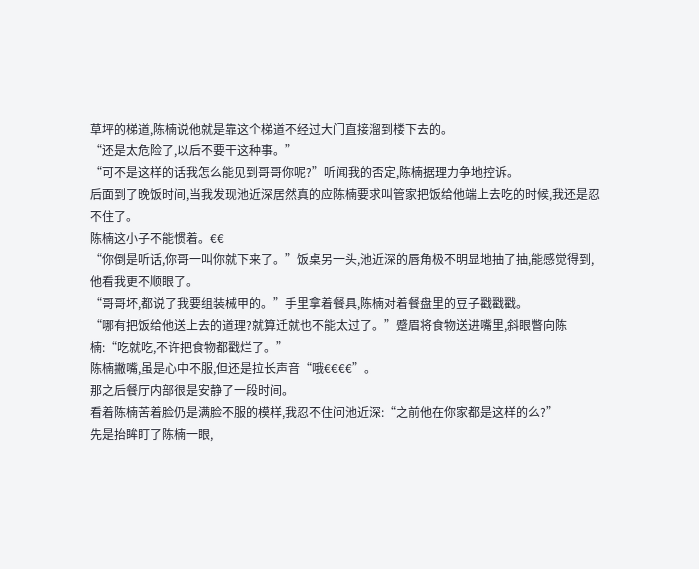草坪的梯道,陈楠说他就是靠这个梯道不经过大门直接溜到楼下去的。
“还是太危险了,以后不要干这种事。”
“可不是这样的话我怎么能见到哥哥你呢?”听闻我的否定,陈楠据理力争地控诉。
后面到了晚饭时间,当我发现池近深居然真的应陈楠要求叫管家把饭给他端上去吃的时候,我还是忍不住了。
陈楠这小子不能惯着。€€
“你倒是听话,你哥一叫你就下来了。”饭桌另一头,池近深的唇角极不明显地抽了抽,能感觉得到,他看我更不顺眼了。
“哥哥坏,都说了我要组装械甲的。”手里拿着餐具,陈楠对着餐盘里的豆子戳戳戳。
“哪有把饭给他送上去的道理?就算迁就也不能太过了。”蹙眉将食物送进嘴里,斜眼瞥向陈楠:“吃就吃,不许把食物都戳烂了。”
陈楠撇嘴,虽是心中不服,但还是拉长声音“哦€€€€”。
那之后餐厅内部很是安静了一段时间。
看着陈楠苦着脸仍是满脸不服的模样,我忍不住问池近深:“之前他在你家都是这样的么?”
先是抬眸盯了陈楠一眼,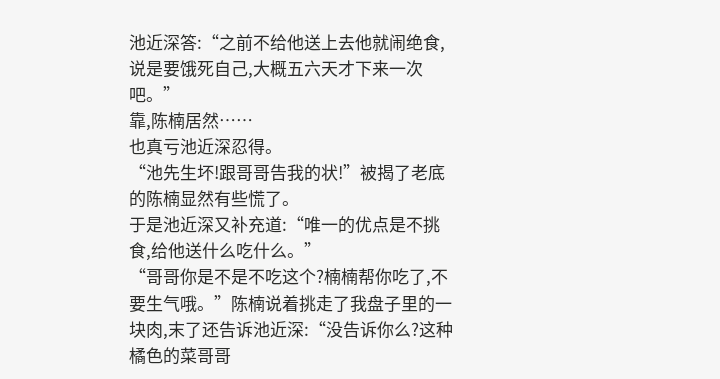池近深答:“之前不给他送上去他就闹绝食,说是要饿死自己,大概五六天才下来一次吧。”
靠,陈楠居然……
也真亏池近深忍得。
“池先生坏!跟哥哥告我的状!”被揭了老底的陈楠显然有些慌了。
于是池近深又补充道:“唯一的优点是不挑食,给他送什么吃什么。”
“哥哥你是不是不吃这个?楠楠帮你吃了,不要生气哦。”陈楠说着挑走了我盘子里的一块肉,末了还告诉池近深:“没告诉你么?这种橘色的菜哥哥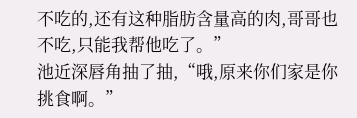不吃的,还有这种脂肪含量高的肉,哥哥也不吃,只能我帮他吃了。”
池近深唇角抽了抽,“哦,原来你们家是你挑食啊。”